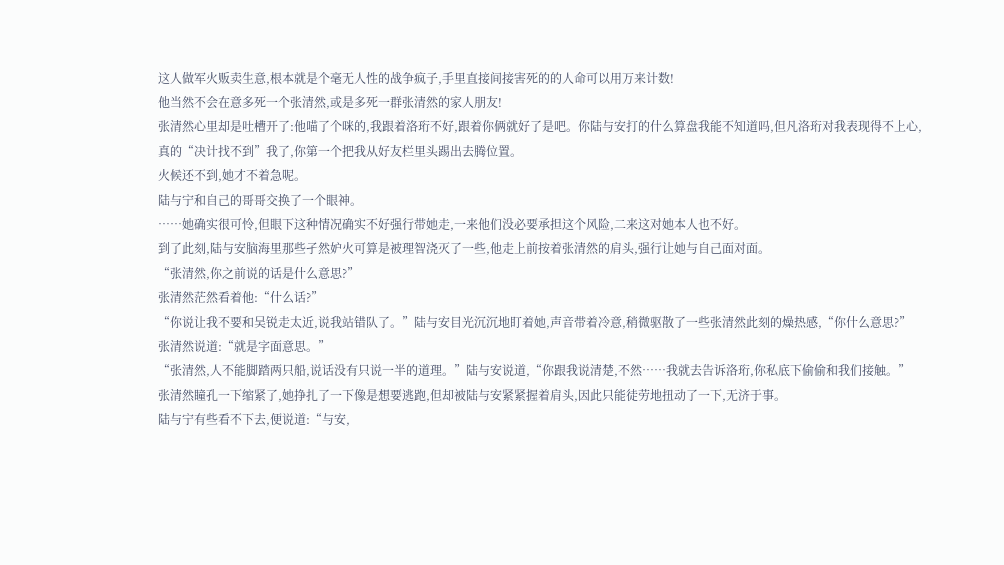这人做军火贩卖生意,根本就是个毫无人性的战争疯子,手里直接间接害死的的人命可以用万来计数!
他当然不会在意多死一个张清然,或是多死一群张清然的家人朋友!
张清然心里却是吐槽开了:他喵了个咪的,我跟着洛珩不好,跟着你俩就好了是吧。你陆与安打的什么算盘我能不知道吗,但凡洛珩对我表现得不上心,真的“决计找不到”我了,你第一个把我从好友栏里头踢出去腾位置。
火候还不到,她才不着急呢。
陆与宁和自己的哥哥交换了一个眼神。
……她确实很可怜,但眼下这种情况确实不好强行带她走,一来他们没必要承担这个风险,二来这对她本人也不好。
到了此刻,陆与安脑海里那些孑然妒火可算是被理智浇灭了一些,他走上前按着张清然的肩头,强行让她与自己面对面。
“张清然,你之前说的话是什么意思?”
张清然茫然看着他:“什么话?”
“你说让我不要和吴锐走太近,说我站错队了。”陆与安目光沉沉地盯着她,声音带着冷意,稍微驱散了一些张清然此刻的燥热感,“你什么意思?”
张清然说道:“就是字面意思。”
“张清然,人不能脚踏两只船,说话没有只说一半的道理。”陆与安说道,“你跟我说清楚,不然……我就去告诉洛珩,你私底下偷偷和我们接触。”
张清然瞳孔一下缩紧了,她挣扎了一下像是想要逃跑,但却被陆与安紧紧握着肩头,因此只能徒劳地扭动了一下,无济于事。
陆与宁有些看不下去,便说道:“与安,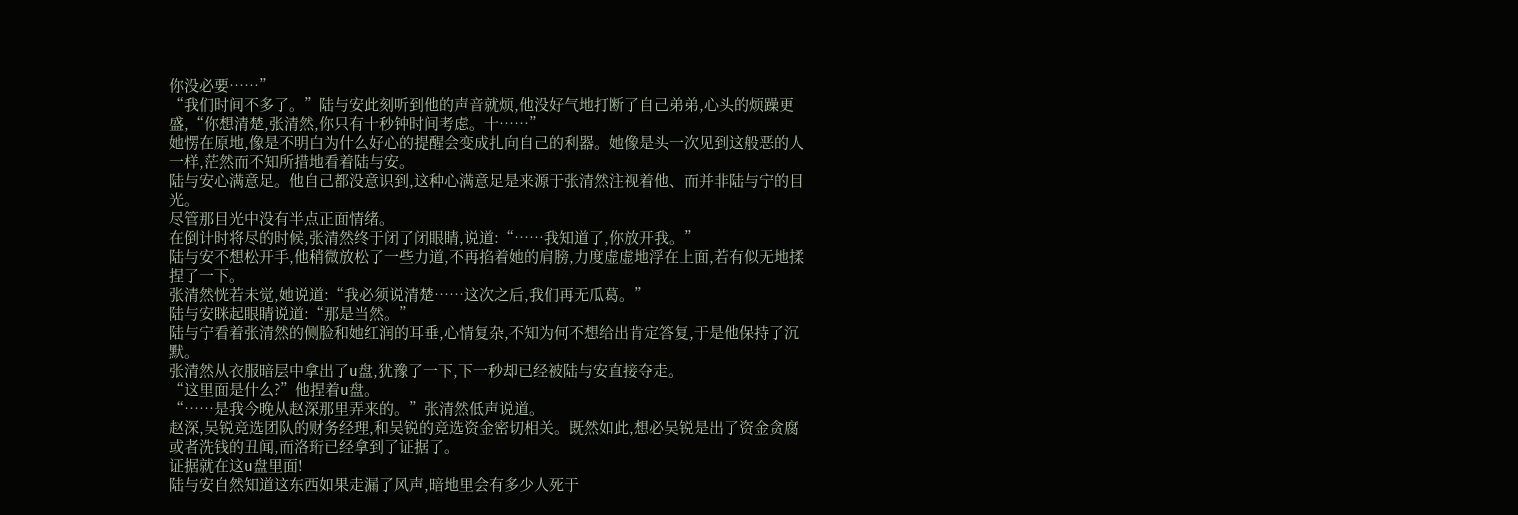你没必要……”
“我们时间不多了。”陆与安此刻听到他的声音就烦,他没好气地打断了自己弟弟,心头的烦躁更盛,“你想清楚,张清然,你只有十秒钟时间考虑。十……”
她愣在原地,像是不明白为什么好心的提醒会变成扎向自己的利器。她像是头一次见到这般恶的人一样,茫然而不知所措地看着陆与安。
陆与安心满意足。他自己都没意识到,这种心满意足是来源于张清然注视着他、而并非陆与宁的目光。
尽管那目光中没有半点正面情绪。
在倒计时将尽的时候,张清然终于闭了闭眼睛,说道:“……我知道了,你放开我。”
陆与安不想松开手,他稍微放松了一些力道,不再掐着她的肩膀,力度虚虚地浮在上面,若有似无地揉捏了一下。
张清然恍若未觉,她说道:“我必须说清楚……这次之后,我们再无瓜葛。”
陆与安眯起眼睛说道:“那是当然。”
陆与宁看着张清然的侧脸和她红润的耳垂,心情复杂,不知为何不想给出肯定答复,于是他保持了沉默。
张清然从衣服暗层中拿出了u盘,犹豫了一下,下一秒却已经被陆与安直接夺走。
“这里面是什么?”他捏着u盘。
“……是我今晚从赵深那里弄来的。”张清然低声说道。
赵深,吴锐竞选团队的财务经理,和吴锐的竞选资金密切相关。既然如此,想必吴锐是出了资金贪腐或者洗钱的丑闻,而洛珩已经拿到了证据了。
证据就在这u盘里面!
陆与安自然知道这东西如果走漏了风声,暗地里会有多少人死于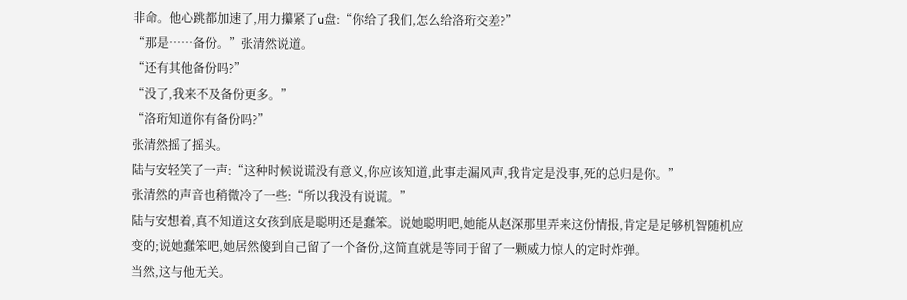非命。他心跳都加速了,用力攥紧了u盘:“你给了我们,怎么给洛珩交差?”
“那是……备份。”张清然说道。
“还有其他备份吗?”
“没了,我来不及备份更多。”
“洛珩知道你有备份吗?”
张清然摇了摇头。
陆与安轻笑了一声:“这种时候说谎没有意义,你应该知道,此事走漏风声,我肯定是没事,死的总归是你。”
张清然的声音也稍微冷了一些:“所以我没有说谎。”
陆与安想着,真不知道这女孩到底是聪明还是蠢笨。说她聪明吧,她能从赵深那里弄来这份情报,肯定是足够机智随机应变的;说她蠢笨吧,她居然傻到自己留了一个备份,这简直就是等同于留了一颗威力惊人的定时炸弹。
当然,这与他无关。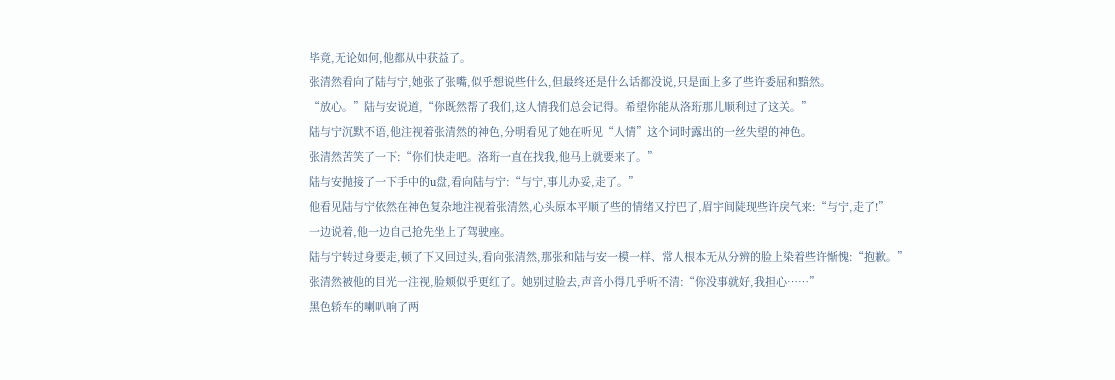毕竟,无论如何,他都从中获益了。
张清然看向了陆与宁,她张了张嘴,似乎想说些什么,但最终还是什么话都没说,只是面上多了些许委屈和黯然。
“放心。”陆与安说道,“你既然帮了我们,这人情我们总会记得。希望你能从洛珩那儿顺利过了这关。”
陆与宁沉默不语,他注视着张清然的神色,分明看见了她在听见“人情”这个词时露出的一丝失望的神色。
张清然苦笑了一下:“你们快走吧。洛珩一直在找我,他马上就要来了。”
陆与安抛接了一下手中的u盘,看向陆与宁:“与宁,事儿办妥,走了。”
他看见陆与宁依然在神色复杂地注视着张清然,心头原本平顺了些的情绪又拧巴了,眉宇间陡现些许戾气来:“与宁,走了!”
一边说着,他一边自己抢先坐上了驾驶座。
陆与宁转过身要走,顿了下又回过头,看向张清然,那张和陆与安一模一样、常人根本无从分辨的脸上染着些许惭愧:“抱歉。”
张清然被他的目光一注视,脸颊似乎更红了。她别过脸去,声音小得几乎听不清:“你没事就好,我担心……”
黑色轿车的喇叭响了两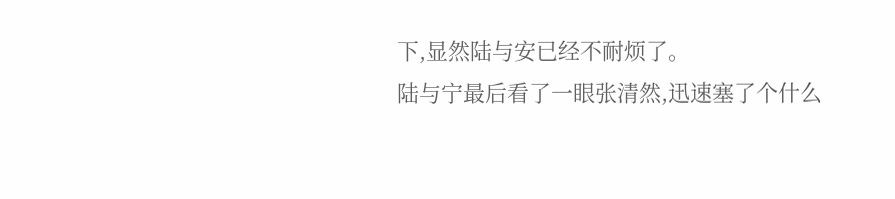下,显然陆与安已经不耐烦了。
陆与宁最后看了一眼张清然,迅速塞了个什么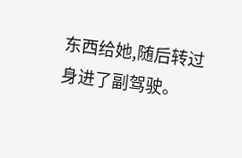东西给她,随后转过身进了副驾驶。